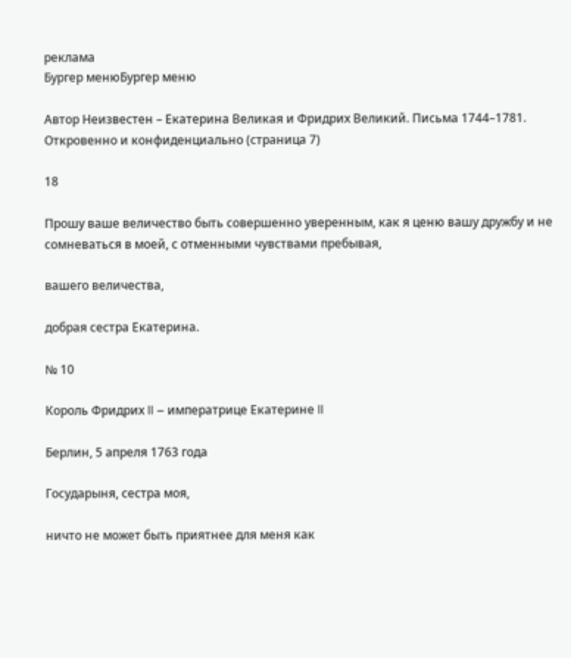реклама
Бургер менюБургер меню

Автор Неизвестен – Екатерина Великая и Фридрих Великий. Письма 1744–1781. Откровенно и конфиденциально (страница 7)

18

Прошу ваше величество быть совершенно уверенным, как я ценю вашу дружбу и не сомневаться в моей, с отменными чувствами пребывая,

вашего величества,

добрая сестра Екатерина.

№ 10

Король Фридрих II – императрице Екатерине II

Берлин, 5 апреля 1763 года

Государыня, сестра моя,

ничто не может быть приятнее для меня как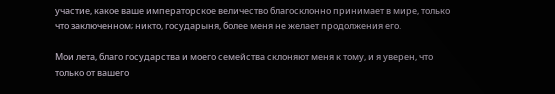участие, какое ваше императорское величество благосклонно принимает в мире, только что заключенном; никто, государыня, более меня не желает продолжения его.

Мои лета, благо государства и моего семейства склоняют меня к тому, и я уверен, что только от вашего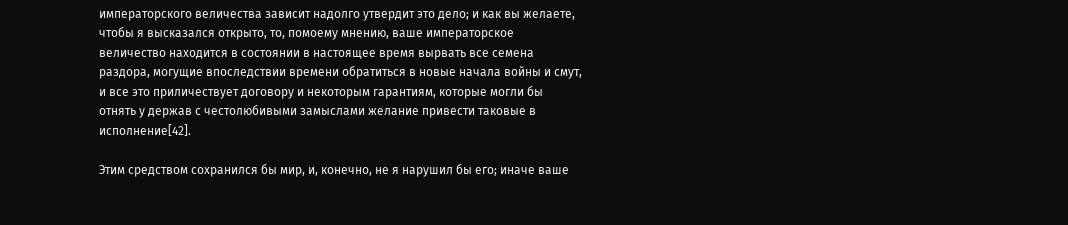императорского величества зависит надолго утвердит это дело; и как вы желаете, чтобы я высказался открыто, то, помоему мнению, ваше императорское величество находится в состоянии в настоящее время вырвать все семена раздора, могущие впоследствии времени обратиться в новые начала войны и смут, и все это приличествует договору и некоторым гарантиям, которые могли бы отнять у держав с честолюбивыми замыслами желание привести таковые в исполнение[42].

Этим средством сохранился бы мир, и, конечно, не я нарушил бы его; иначе ваше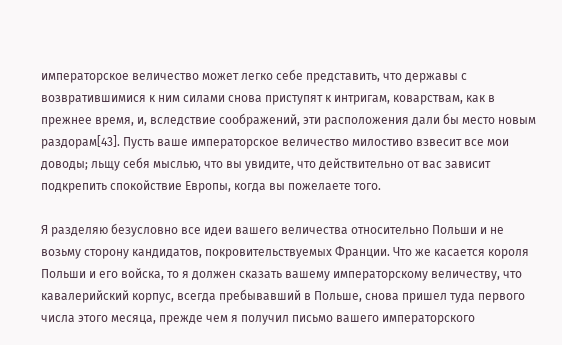императорское величество может легко себе представить, что державы с возвратившимися к ним силами снова приступят к интригам, коварствам, как в прежнее время, и, вследствие соображений, эти расположения дали бы место новым раздорам[43]. Пусть ваше императорское величество милостиво взвесит все мои доводы; льщу себя мыслью, что вы увидите, что действительно от вас зависит подкрепить спокойствие Европы, когда вы пожелаете того.

Я разделяю безусловно все идеи вашего величества относительно Польши и не возьму сторону кандидатов, покровительствуемых Франции. Что же касается короля Польши и его войска, то я должен сказать вашему императорскому величеству, что кавалерийский корпус, всегда пребывавший в Польше, снова пришел туда первого числа этого месяца, прежде чем я получил письмо вашего императорского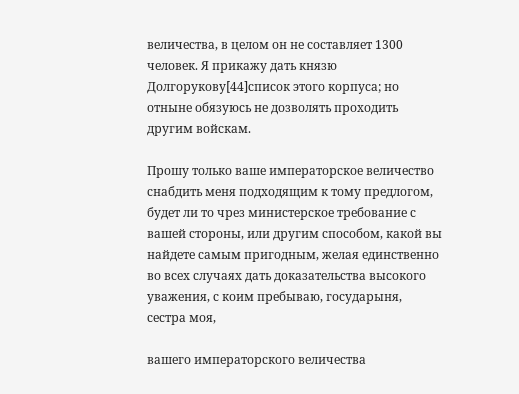величества, в целом он не составляет 1300 человек. Я прикажу дать князю Долгорукову[44]список этого корпуса; но отныне обязуюсь не дозволять проходить другим войскам.

Прошу только ваше императорское величество снабдить меня подходящим к тому предлогом, будет ли то чрез министерское требование с вашей стороны, или другим способом, какой вы найдете самым пригодным, желая единственно во всех случаях дать доказательства высокого уважения, с коим пребываю, государыня, сестра моя,

вашего императорского величества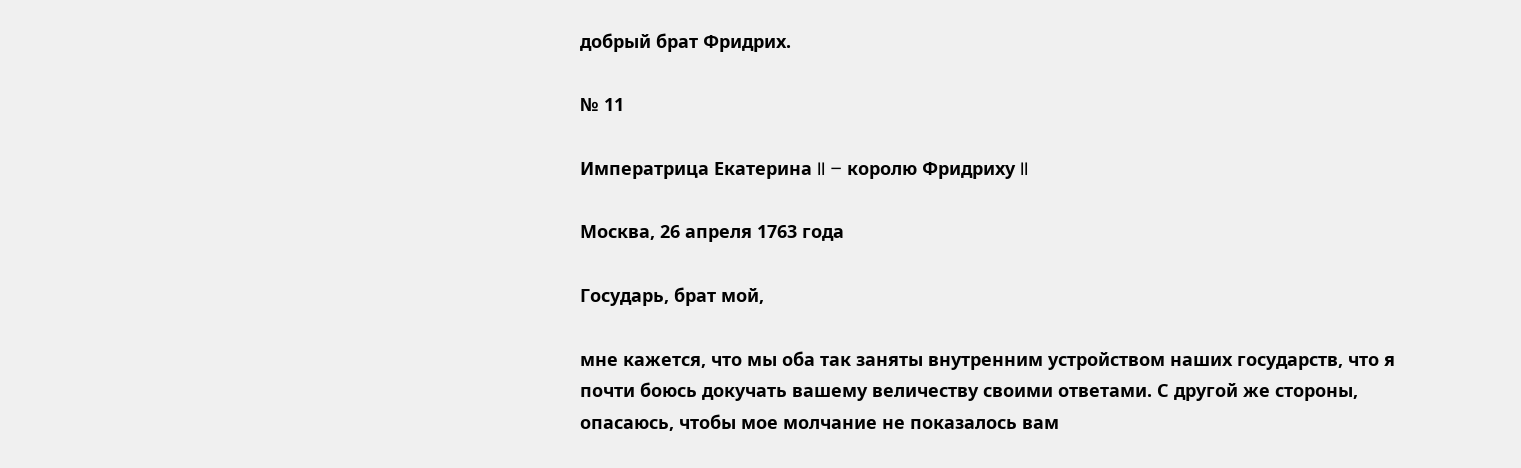добрый брат Фридрих.

№ 11

Императрица Екатерина II – королю Фридриху II

Москва, 26 апреля 1763 года

Государь, брат мой,

мне кажется, что мы оба так заняты внутренним устройством наших государств, что я почти боюсь докучать вашему величеству своими ответами. С другой же стороны, опасаюсь, чтобы мое молчание не показалось вам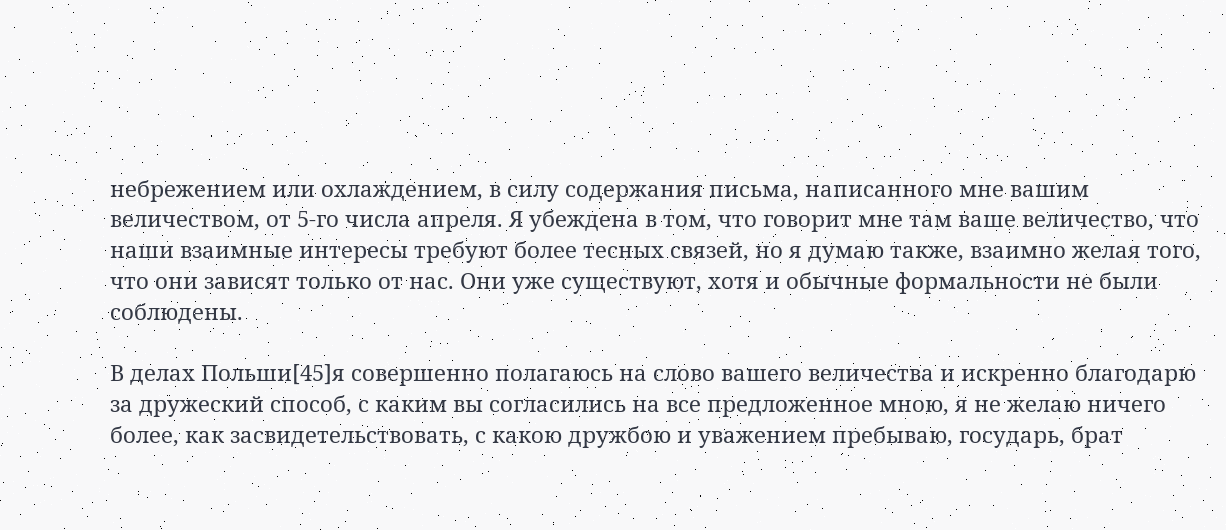небрежением или охлаждением, в силу содержания письма, написанного мне вашим величеством, от 5‑го числа апреля. Я убеждена в том, что говорит мне там ваше величество, что наши взаимные интересы требуют более тесных связей, но я думаю также, взаимно желая того, что они зависят только от нас. Они уже существуют, хотя и обычные формальности не были соблюдены.

В делах Польши[45]я совершенно полагаюсь на слово вашего величества и искренно благодарю за дружеский способ, с каким вы согласились на все предложенное мною, я не желаю ничего более, как засвидетельствовать, с какою дружбою и уважением пребываю, государь, брат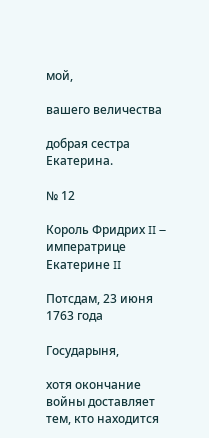мой,

вашего величества

добрая сестра Екатерина.

№ 12

Король Фридрих II – императрице Екатерине II

Потсдам, 23 июня 1763 года

Государыня,

хотя окончание войны доставляет тем, кто находится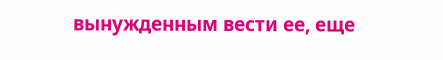вынужденным вести ее, еще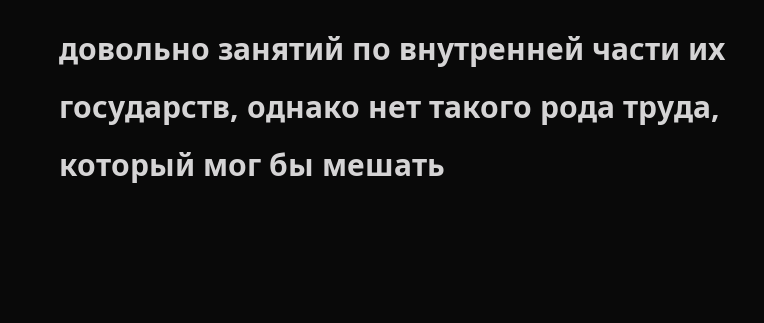довольно занятий по внутренней части их государств, однако нет такого рода труда, который мог бы мешать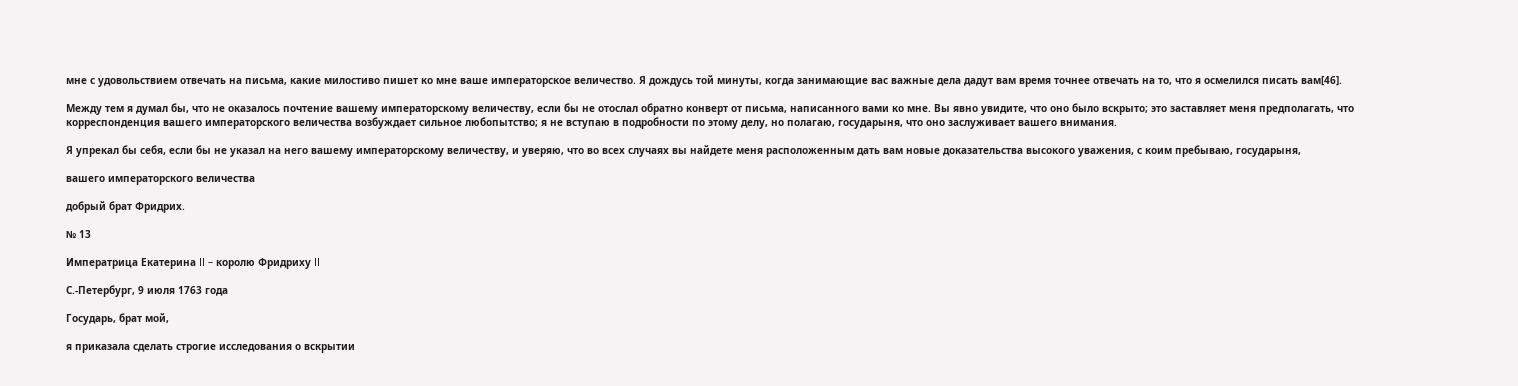мне с удовольствием отвечать на письма, какие милостиво пишет ко мне ваше императорское величество. Я дождусь той минуты, когда занимающие вас важные дела дадут вам время точнее отвечать на то, что я осмелился писать вам[46].

Между тем я думал бы, что не оказалось почтение вашему императорскому величеству, если бы не отослал обратно конверт от письма, написанного вами ко мне. Вы явно увидите, что оно было вскрыто; это заставляет меня предполагать, что корреспонденция вашего императорского величества возбуждает сильное любопытство; я не вступаю в подробности по этому делу, но полагаю, государыня, что оно заслуживает вашего внимания.

Я упрекал бы себя, если бы не указал на него вашему императорскому величеству, и уверяю, что во всех случаях вы найдете меня расположенным дать вам новые доказательства высокого уважения, с коим пребываю, государыня,

вашего императорского величества

добрый брат Фридрих.

№ 13

Императрица Екатерина II – королю Фридриху II

С.‑Петербург, 9 июля 1763 года

Государь, брат мой,

я приказала сделать строгие исследования о вскрытии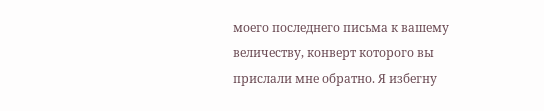моего последнего письма к вашему величеству, конверт которого вы прислали мне обратно. Я избегну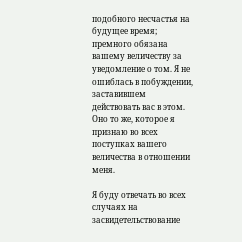подобного несчастья на будущее время; премного обязана вашему величеству за уведомление о том. Я не ошиблась в побуждении, заставившем действовать вас в этом. Оно то же, которое я признаю во всех поступках вашего величества в отношении меня.

Я буду отвечать во всех случаях на засвидетельствование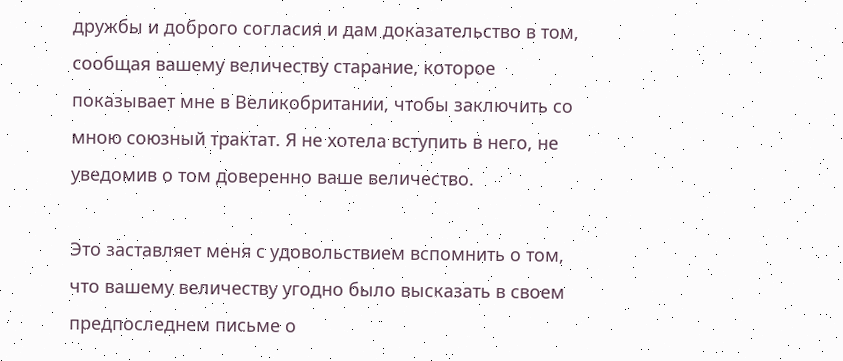дружбы и доброго согласия и дам доказательство в том, сообщая вашему величеству старание, которое показывает мне в Великобритании, чтобы заключить со мною союзный трактат. Я не хотела вступить в него, не уведомив о том доверенно ваше величество.

Это заставляет меня с удовольствием вспомнить о том, что вашему величеству угодно было высказать в своем предпоследнем письме о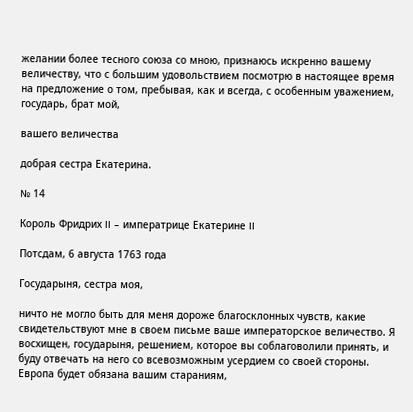желании более тесного союза со мною, признаюсь искренно вашему величеству, что с большим удовольствием посмотрю в настоящее время на предложение о том, пребывая, как и всегда, с особенным уважением, государь, брат мой,

вашего величества

добрая сестра Екатерина.

№ 14

Король Фридрих II – императрице Екатерине II

Потсдам, 6 августа 1763 года

Государыня, сестра моя,

ничто не могло быть для меня дороже благосклонных чувств, какие свидетельствуют мне в своем письме ваше императорское величество. Я восхищен, государыня, решением, которое вы соблаговолили принять, и буду отвечать на него со всевозможным усердием со своей стороны. Европа будет обязана вашим стараниям,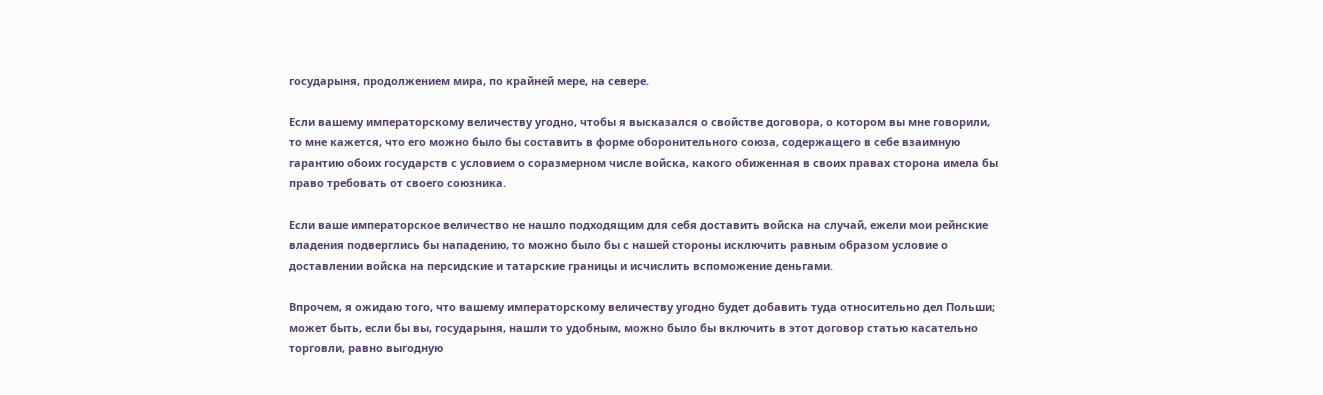государыня, продолжением мира, по крайней мере, на севере.

Если вашему императорскому величеству угодно, чтобы я высказался о свойстве договора, о котором вы мне говорили, то мне кажется, что его можно было бы составить в форме оборонительного союза, содержащего в себе взаимную гарантию обоих государств с условием о соразмерном числе войска, какого обиженная в своих правах сторона имела бы право требовать от своего союзника.

Если ваше императорское величество не нашло подходящим для себя доставить войска на случай, ежели мои рейнские владения подверглись бы нападению, то можно было бы с нашей стороны исключить равным образом условие о доставлении войска на персидские и татарские границы и исчислить вспоможение деньгами.

Впрочем, я ожидаю того, что вашему императорскому величеству угодно будет добавить туда относительно дел Польши; может быть, если бы вы, государыня, нашли то удобным, можно было бы включить в этот договор статью касательно торговли, равно выгодную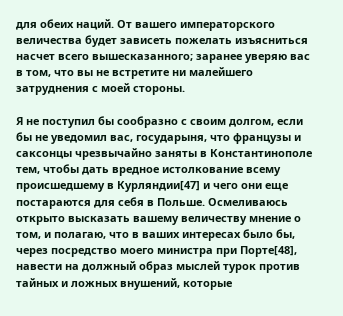для обеих наций. От вашего императорского величества будет зависеть пожелать изъясниться насчет всего вышесказанного; заранее уверяю вас в том, что вы не встретите ни малейшего затруднения с моей стороны.

Я не поступил бы сообразно с своим долгом, если бы не уведомил вас, государыня, что французы и саксонцы чрезвычайно заняты в Константинополе тем, чтобы дать вредное истолкование всему происшедшему в Курляндии[47] и чего они еще постараются для себя в Польше. Осмеливаюсь открыто высказать вашему величеству мнение о том, и полагаю, что в ваших интересах было бы, через посредство моего министра при Порте[48], навести на должный образ мыслей турок против тайных и ложных внушений, которые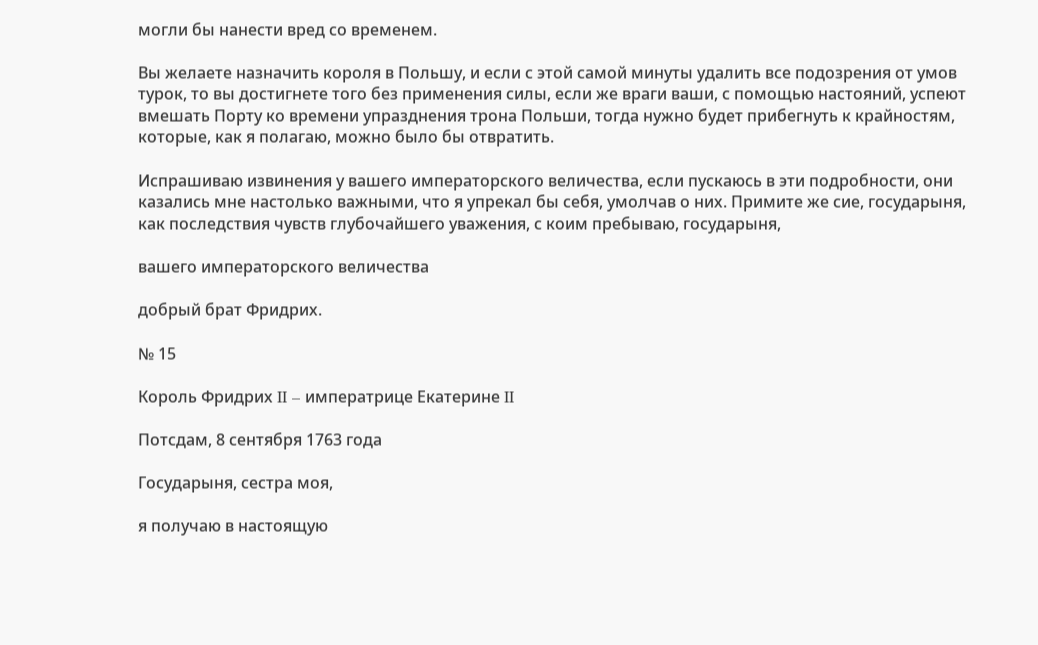могли бы нанести вред со временем.

Вы желаете назначить короля в Польшу, и если с этой самой минуты удалить все подозрения от умов турок, то вы достигнете того без применения силы, если же враги ваши, с помощью настояний, успеют вмешать Порту ко времени упразднения трона Польши, тогда нужно будет прибегнуть к крайностям, которые, как я полагаю, можно было бы отвратить.

Испрашиваю извинения у вашего императорского величества, если пускаюсь в эти подробности, они казались мне настолько важными, что я упрекал бы себя, умолчав о них. Примите же сие, государыня, как последствия чувств глубочайшего уважения, с коим пребываю, государыня,

вашего императорского величества

добрый брат Фридрих.

№ 15

Король Фридрих II – императрице Екатерине II

Потсдам, 8 сентября 1763 года

Государыня, сестра моя,

я получаю в настоящую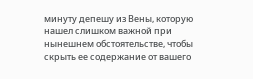минуту депешу из Вены, которую нашел слишком важной при нынешнем обстоятельстве, чтобы скрыть ее содержание от вашего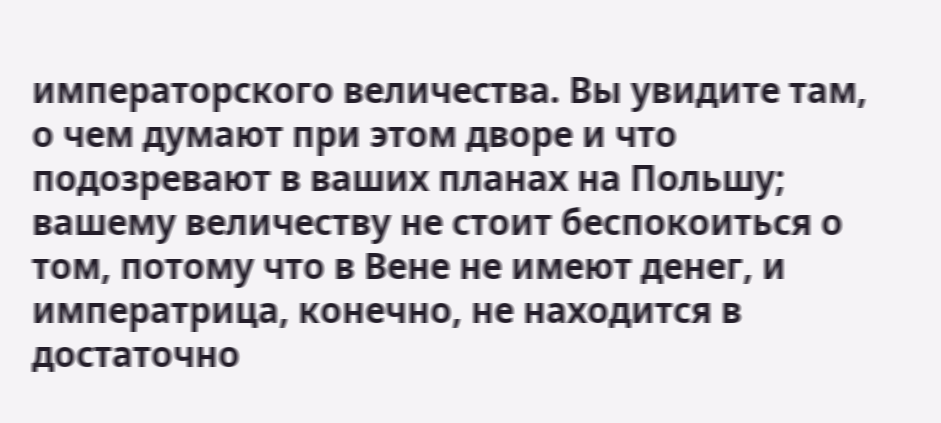императорского величества. Вы увидите там, о чем думают при этом дворе и что подозревают в ваших планах на Польшу; вашему величеству не стоит беспокоиться о том, потому что в Вене не имеют денег, и императрица, конечно, не находится в достаточно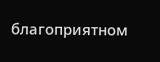благоприятном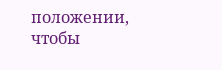положении, чтобы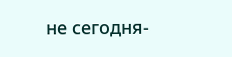не сегодня-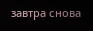завтра снова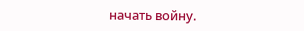начать войну.